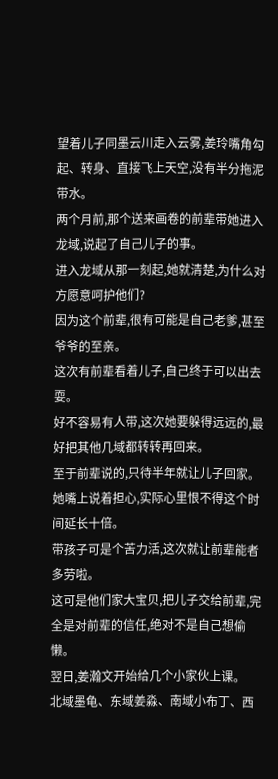望着儿子同墨云川走入云雾,姜玲嘴角勾起、转身、直接飞上天空,没有半分拖泥带水。
两个月前,那个送来画卷的前辈带她进入龙域,说起了自己儿子的事。
进入龙域从那一刻起,她就清楚,为什么对方愿意呵护他们?
因为这个前辈,很有可能是自己老爹,甚至爷爷的至亲。
这次有前辈看着儿子,自己终于可以出去耍。
好不容易有人带,这次她要躲得远远的,最好把其他几域都转转再回来。
至于前辈说的,只待半年就让儿子回家。
她嘴上说着担心,实际心里恨不得这个时间延长十倍。
带孩子可是个苦力活,这次就让前辈能者多劳啦。
这可是他们家大宝贝,把儿子交给前辈,完全是对前辈的信任,绝对不是自己想偷懒。
翌日,姜瀚文开始给几个小家伙上课。
北域墨龟、东域姜淼、南域小布丁、西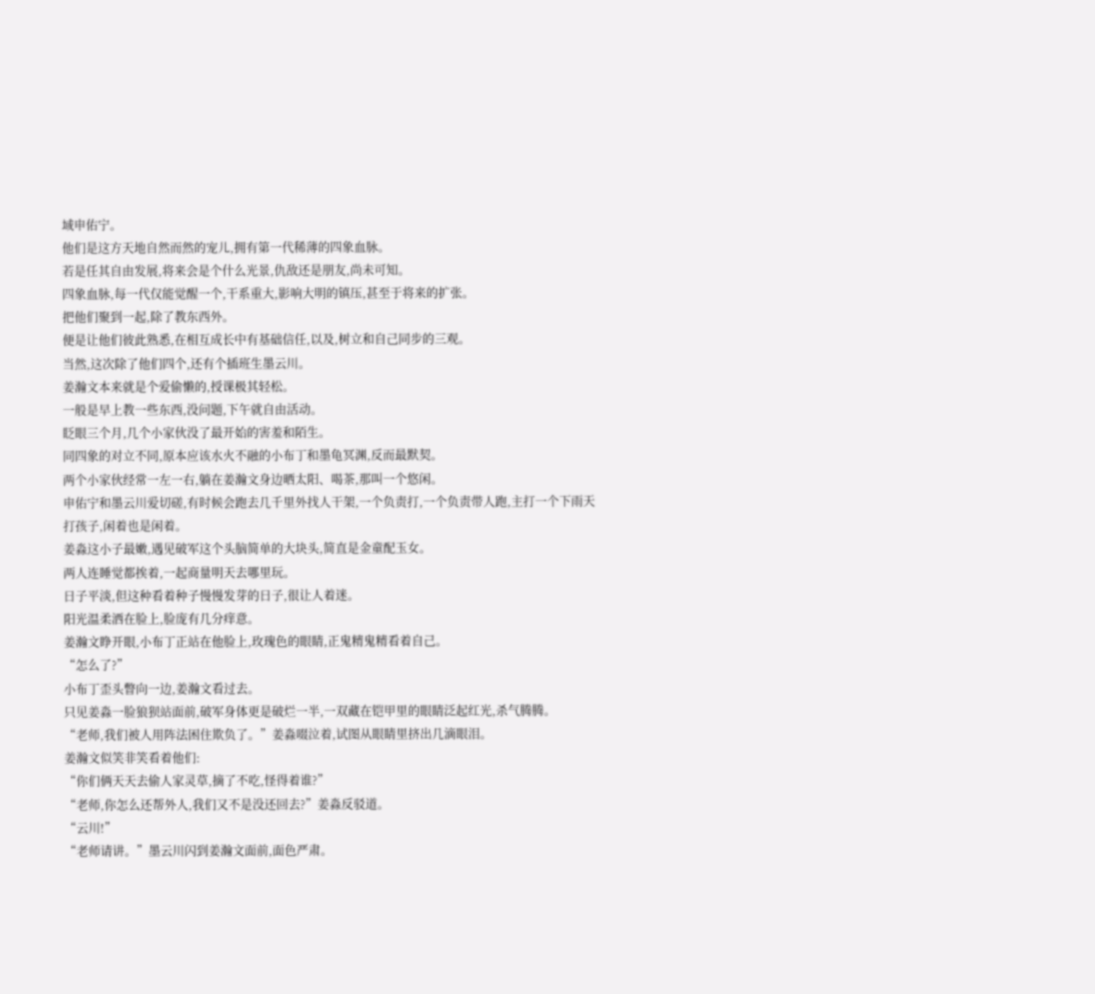域申佑宁。
他们是这方天地自然而然的宠儿,拥有第一代稀薄的四象血脉。
若是任其自由发展,将来会是个什么光景,仇敌还是朋友,尚未可知。
四象血脉,每一代仅能觉醒一个,干系重大,影响大明的镇压,甚至于将来的扩张。
把他们聚到一起,除了教东西外。
便是让他们彼此熟悉,在相互成长中有基础信任,以及,树立和自己同步的三观。
当然,这次除了他们四个,还有个插班生墨云川。
姜瀚文本来就是个爱偷懒的,授课极其轻松。
一般是早上教一些东西,没问题,下午就自由活动。
眨眼三个月,几个小家伙没了最开始的害羞和陌生。
同四象的对立不同,原本应该水火不融的小布丁和墨龟冥渊,反而最默契。
两个小家伙经常一左一右,躺在姜瀚文身边晒太阳、喝茶,那叫一个悠闲。
申佑宁和墨云川爱切磋,有时候会跑去几千里外找人干架,一个负责打,一个负责带人跑,主打一个下雨天打孩子,闲着也是闲着。
姜淼这小子最嫩,遇见破军这个头脑简单的大块头,简直是金童配玉女。
两人连睡觉都挨着,一起商量明天去哪里玩。
日子平淡,但这种看着种子慢慢发芽的日子,很让人着迷。
阳光温柔洒在脸上,脸庞有几分痒意。
姜瀚文睁开眼,小布丁正站在他脸上,玫瑰色的眼睛,正鬼精鬼精看着自己。
“怎么了?”
小布丁歪头瞥向一边,姜瀚文看过去。
只见姜淼一脸狼狈站面前,破军身体更是破烂一半,一双藏在铠甲里的眼睛泛起红光,杀气腾腾。
“老师,我们被人用阵法困住欺负了。”姜淼啜泣着,试图从眼睛里挤出几滴眼泪。
姜瀚文似笑非笑看着他们:
“你们俩天天去偷人家灵草,摘了不吃,怪得着谁?”
“老师,你怎么还帮外人,我们又不是没还回去?”姜淼反驳道。
“云川!”
“老师请讲。”墨云川闪到姜瀚文面前,面色严肃。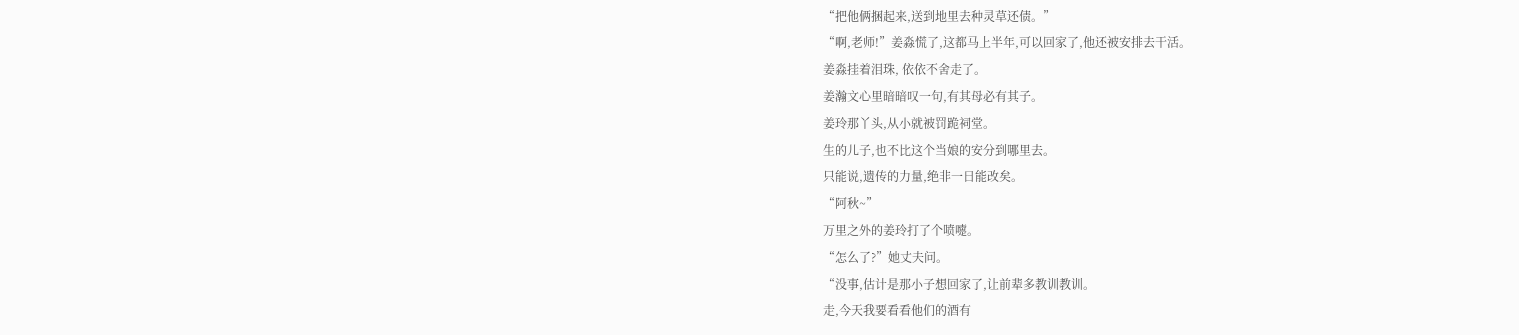“把他俩捆起来,送到地里去种灵草还债。”
“啊,老师!”姜淼慌了,这都马上半年,可以回家了,他还被安排去干活。
姜淼挂着泪珠, 依依不舍走了。
姜瀚文心里暗暗叹一句,有其母必有其子。
姜玲那丫头,从小就被罚跪祠堂。
生的儿子,也不比这个当娘的安分到哪里去。
只能说,遗传的力量,绝非一日能改矣。
“阿秋~”
万里之外的姜玲打了个喷嚏。
“怎么了?”她丈夫问。
“没事,估计是那小子想回家了,让前辈多教训教训。
走,今天我要看看他们的酒有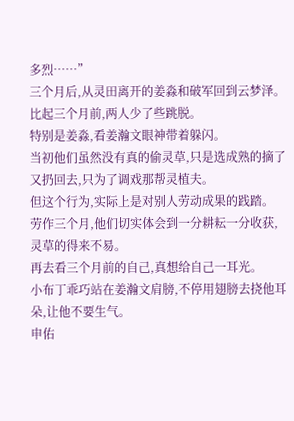多烈……”
三个月后,从灵田离开的姜淼和破军回到云梦泽。
比起三个月前,两人少了些跳脱。
特别是姜淼,看姜瀚文眼神带着躲闪。
当初他们虽然没有真的偷灵草,只是选成熟的摘了又扔回去,只为了调戏那帮灵植夫。
但这个行为,实际上是对别人劳动成果的践踏。
劳作三个月,他们切实体会到一分耕耘一分收获,灵草的得来不易。
再去看三个月前的自己,真想给自己一耳光。
小布丁乖巧站在姜瀚文肩膀,不停用翅膀去挠他耳朵,让他不要生气。
申佑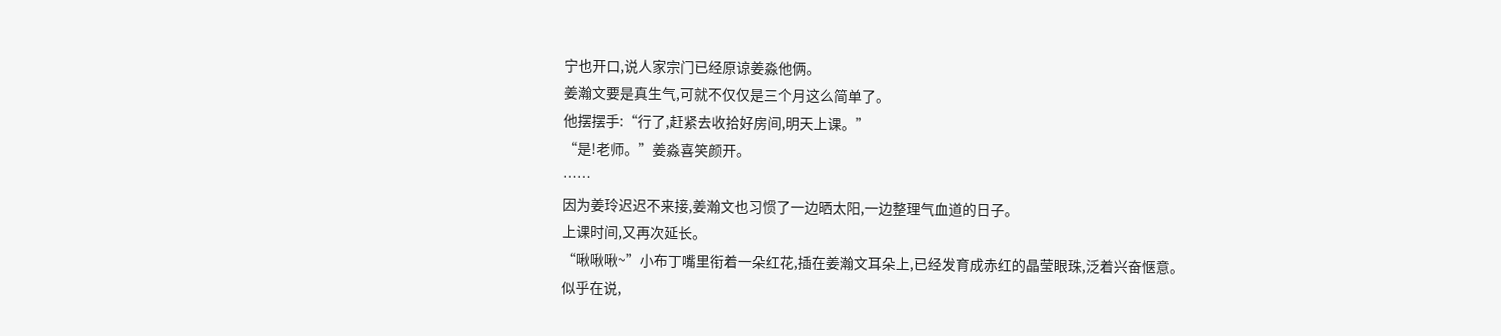宁也开口,说人家宗门已经原谅姜淼他俩。
姜瀚文要是真生气,可就不仅仅是三个月这么简单了。
他摆摆手:“行了,赶紧去收拾好房间,明天上课。”
“是!老师。”姜淼喜笑颜开。
……
因为姜玲迟迟不来接,姜瀚文也习惯了一边晒太阳,一边整理气血道的日子。
上课时间,又再次延长。
“啾啾啾~”小布丁嘴里衔着一朵红花,插在姜瀚文耳朵上,已经发育成赤红的晶莹眼珠,泛着兴奋惬意。
似乎在说,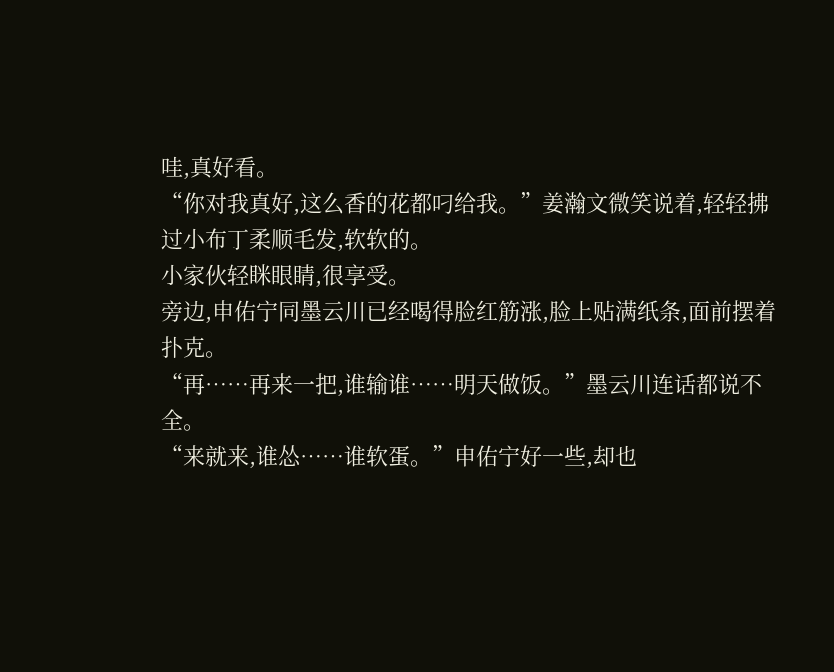哇,真好看。
“你对我真好,这么香的花都叼给我。”姜瀚文微笑说着,轻轻拂过小布丁柔顺毛发,软软的。
小家伙轻眯眼睛,很享受。
旁边,申佑宁同墨云川已经喝得脸红筋涨,脸上贴满纸条,面前摆着扑克。
“再……再来一把,谁输谁……明天做饭。”墨云川连话都说不全。
“来就来,谁怂……谁软蛋。”申佑宁好一些,却也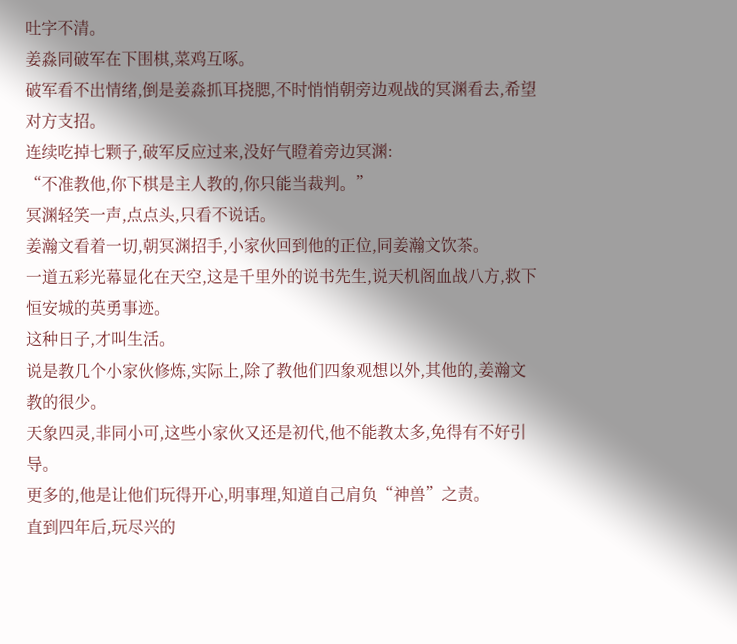吐字不清。
姜淼同破军在下围棋,菜鸡互啄。
破军看不出情绪,倒是姜淼抓耳挠腮,不时悄悄朝旁边观战的冥渊看去,希望对方支招。
连续吃掉七颗子,破军反应过来,没好气瞪着旁边冥渊:
“不准教他,你下棋是主人教的,你只能当裁判。”
冥渊轻笑一声,点点头,只看不说话。
姜瀚文看着一切,朝冥渊招手,小家伙回到他的正位,同姜瀚文饮茶。
一道五彩光幕显化在天空,这是千里外的说书先生,说天机阁血战八方,救下恒安城的英勇事迹。
这种日子,才叫生活。
说是教几个小家伙修炼,实际上,除了教他们四象观想以外,其他的,姜瀚文教的很少。
天象四灵,非同小可,这些小家伙又还是初代,他不能教太多,免得有不好引导。
更多的,他是让他们玩得开心,明事理,知道自己肩负“神兽”之责。
直到四年后,玩尽兴的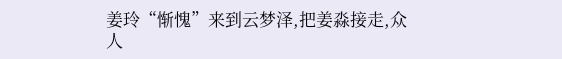姜玲“惭愧”来到云梦泽,把姜淼接走,众人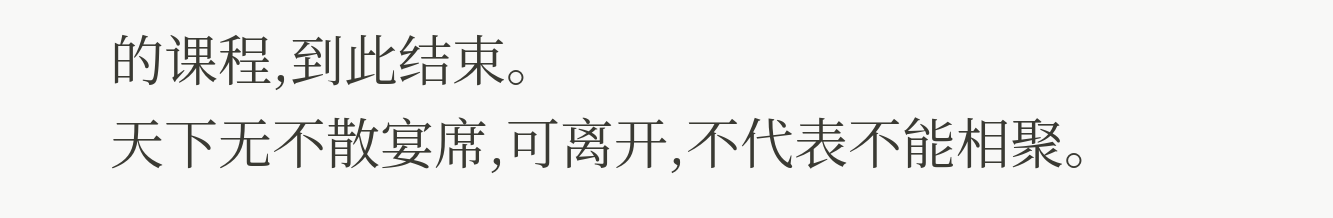的课程,到此结束。
天下无不散宴席,可离开,不代表不能相聚。